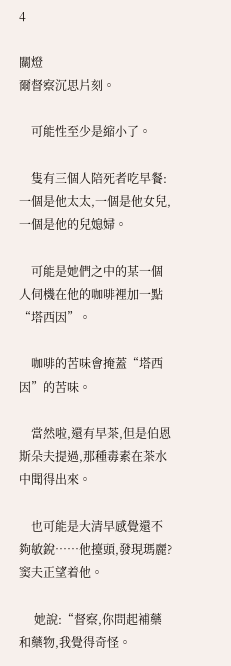4

關燈
爾督察沉思片刻。

    可能性至少是縮小了。

    隻有三個人陪死者吃早餐:一個是他太太,一個是他女兒,一個是他的兒媳婦。

    可能是她們之中的某一個人伺機在他的咖啡裡加一點“塔西因”。

    咖啡的苦味會掩蓋“塔西因”的苦味。

    當然啦,還有早茶,但是伯恩斯朵夫提過,那種毒素在茶水中聞得出來。

    也可能是大清早感覺還不夠敏銳……他擡頭,發現瑪麗?窦夫正望着他。

     她說:“督察,你問起補藥和藥物,我覺得奇怪。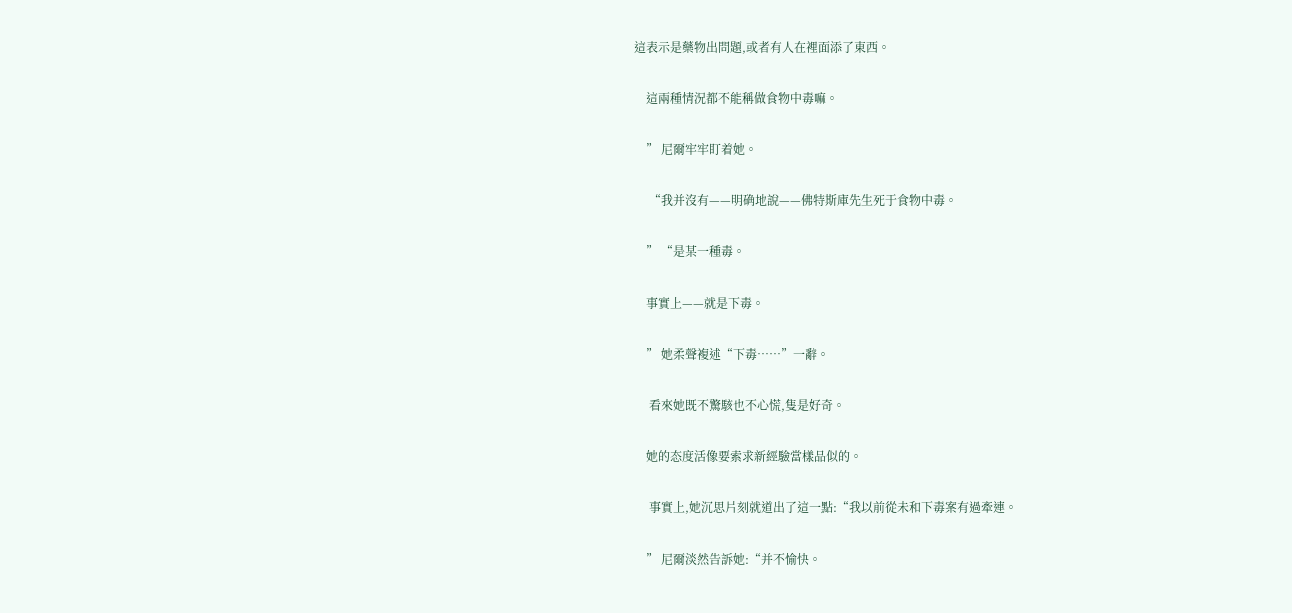這表示是藥物出問題,或者有人在裡面添了東西。

    這兩種情況都不能稱做食物中毒嘛。

    ” 尼爾牢牢盯着她。

     “我并沒有——明确地說——佛特斯庫先生死于食物中毒。

    ” “是某一種毒。

    事實上——就是下毒。

    ” 她柔聲複述“下毒……”一辭。

     看來她既不驚駭也不心慌,隻是好奇。

    她的态度活像要索求新經驗當樣品似的。

     事實上,她沉思片刻就道出了這一點:“我以前從未和下毒案有過牽連。

    ” 尼爾淡然告訴她:“并不愉快。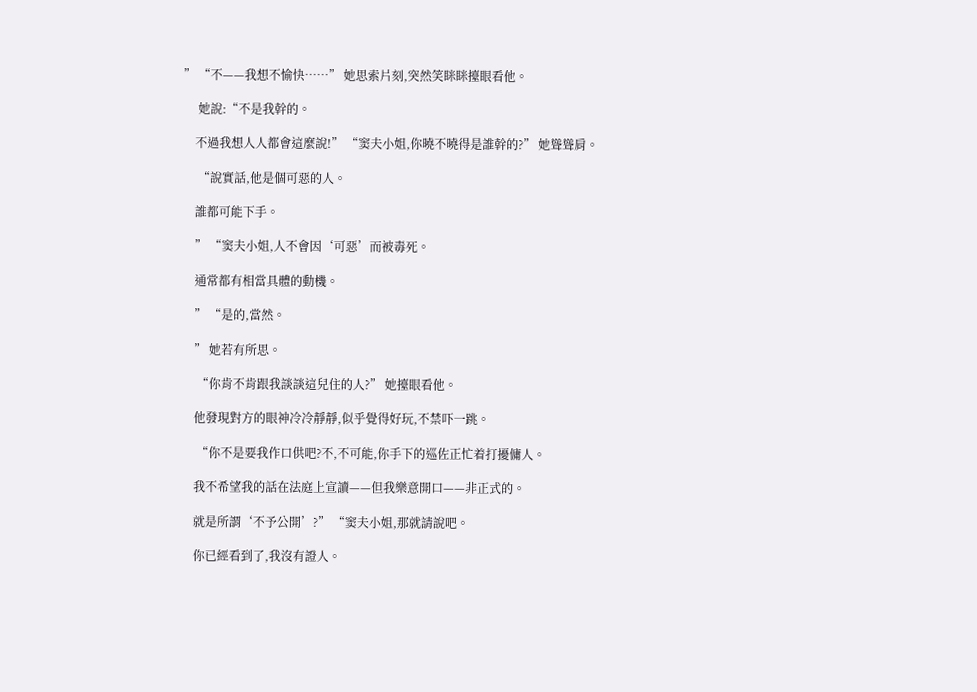” “不——我想不愉快……” 她思索片刻,突然笑眯眯擡眼看他。

     她說:“不是我幹的。

    不過我想人人都會這麼說!” “窦夫小姐,你曉不曉得是誰幹的?” 她聳聳肩。

     “說實話,他是個可惡的人。

    誰都可能下手。

    ” “窦夫小姐,人不會因‘可惡’而被毒死。

    通常都有相當具體的動機。

    ” “是的,當然。

    ” 她若有所思。

     “你肯不肯跟我談談這兒住的人?” 她擡眼看他。

    他發現對方的眼神冷冷靜靜,似乎覺得好玩,不禁吓一跳。

     “你不是要我作口供吧?不,不可能,你手下的巡佐正忙着打擾傭人。

    我不希望我的話在法庭上宣讀——但我樂意開口——非正式的。

    就是所謂‘不予公開’?” “窦夫小姐,那就請說吧。

    你已經看到了,我沒有證人。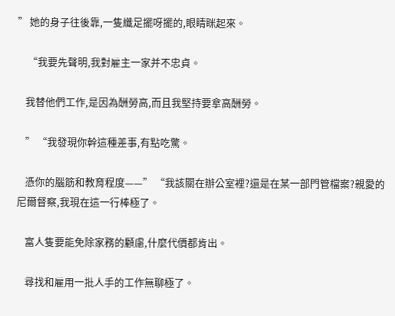” 她的身子往後靠,一隻纖足擺呀擺的,眼睛眯起來。

     “我要先聲明,我對雇主一家并不忠貞。

    我替他們工作,是因為酬勞高,而且我堅持要拿高酬勞。

    ” “我發現你幹這種差事,有點吃驚。

    憑你的腦筋和教育程度——” “我該關在辦公室裡?還是在某一部門管檔案?親愛的尼爾督察,我現在這一行棒極了。

    富人隻要能免除家務的顧慮,什麼代價都肯出。

    尋找和雇用一批人手的工作無聊極了。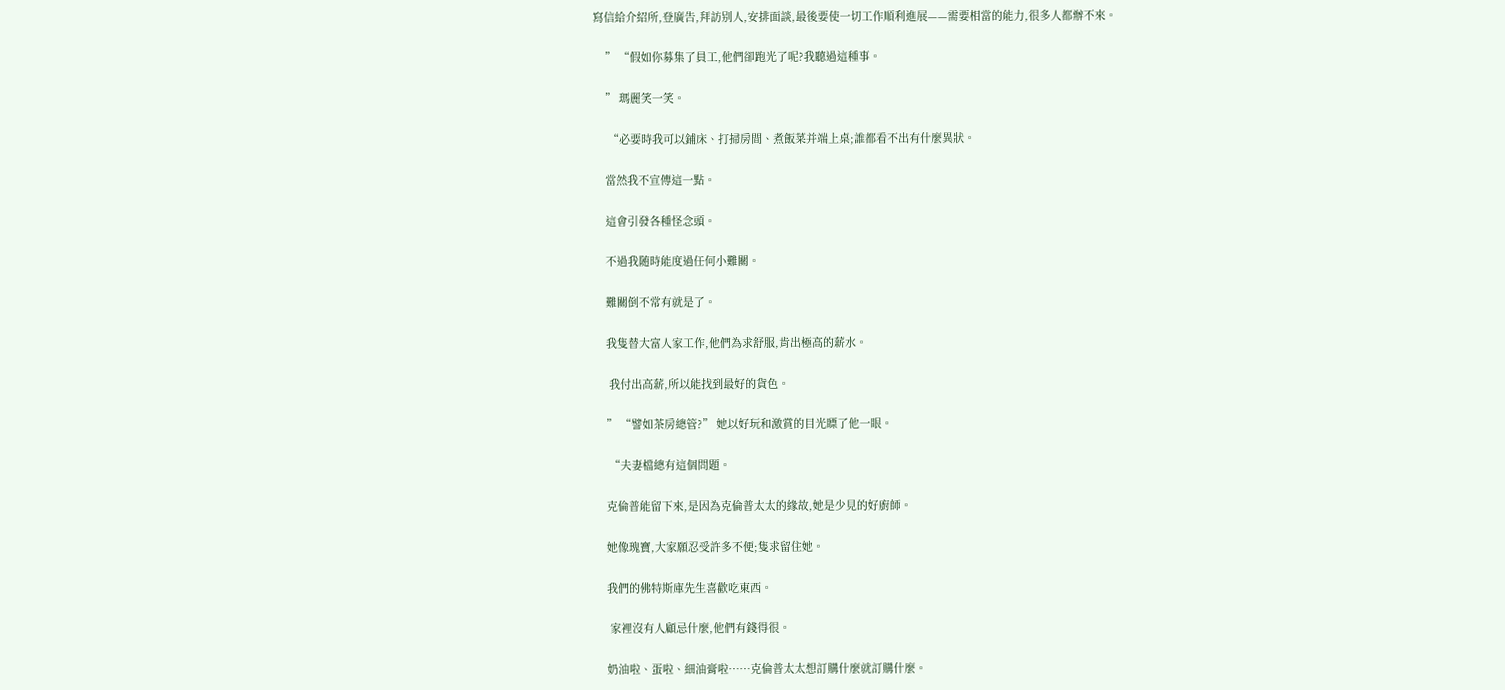寫信給介紹所,登廣告,拜訪别人,安排面談,最後要使一切工作順利進展——需要相當的能力,很多人都辦不來。

    ” “假如你募集了員工,他們卻跑光了呢?我聽過這種事。

    ” 瑪麗笑一笑。

     “必要時我可以鋪床、打掃房間、煮飯菜并端上桌;誰都看不出有什麼異狀。

    當然我不宣傳這一點。

    這會引發各種怪念頭。

    不過我随時能度過任何小難關。

    難關倒不常有就是了。

    我隻替大富人家工作,他們為求舒服,肯出極高的薪水。

     我付出高薪,所以能找到最好的貨色。

    ” “譬如茶房總管?” 她以好玩和激賞的目光瞟了他一眼。

     “夫妻檔總有這個問題。

    克倫普能留下來,是因為克倫普太太的緣故,她是少見的好廚師。

    她像瑰寶,大家願忍受許多不便;隻求留住她。

    我們的佛特斯庫先生喜歡吃東西。

     家裡沒有人顧忌什麼,他們有錢得很。

    奶油啦、蛋啦、細油膏啦……克倫普太太想訂購什麼就訂購什麼。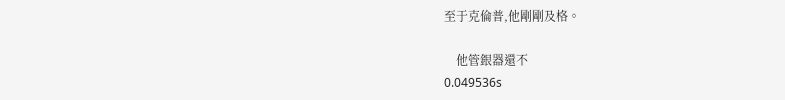至于克倫普,他剛剛及格。

    他管銀器還不
0.049536s